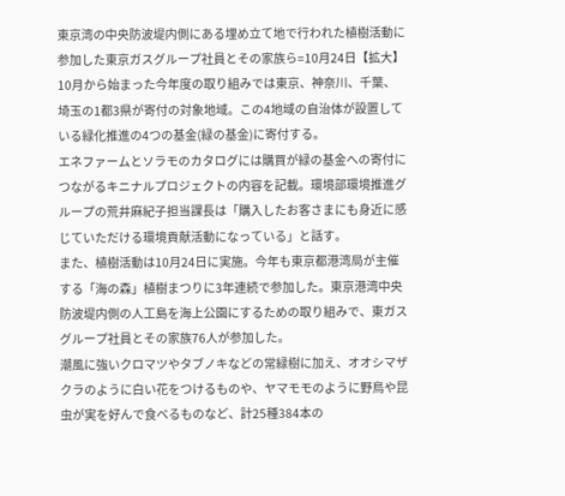東京湾の中央防波堤内側にある埋め立て地で行われた植樹活動に参加した東京ガスグループ社員とその家族ら=10月24日【拡大】
10月から始まった今年度の取り組みでは東京、神奈川、千葉、埼玉の1都3県が寄付の対象地域。この4地域の自治体が設置している緑化推進の4つの基金(緑の基金)に寄付する。
エネファームとソラモのカタログには購買が緑の基金への寄付につながるキニナルプロジェクトの内容を記載。環境部環境推進グループの荒井麻紀子担当課長は「購入したお客さまにも身近に感じていただける環境貢献活動になっている」と話す。
また、植樹活動は10月24日に実施。今年も東京都港湾局が主催する「海の森」植樹まつりに3年連続で参加した。東京港湾中央防波堤内側の人工島を海上公園にするための取り組みで、東ガスグループ社員とその家族76人が参加した。
潮風に強いクロマツやタブノキなどの常緑樹に加え、オオシマザクラのように白い花をつけるものや、ヤマモモのように野鳥や昆虫が実を好んで食べるものなど、計25種384本の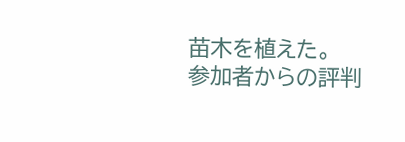苗木を植えた。
参加者からの評判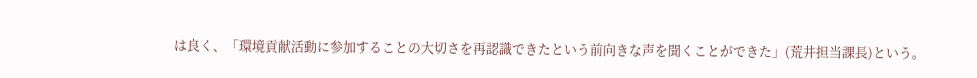は良く、「環境貢献活動に参加することの大切さを再認識できたという前向きな声を聞くことができた」(荒井担当課長)という。